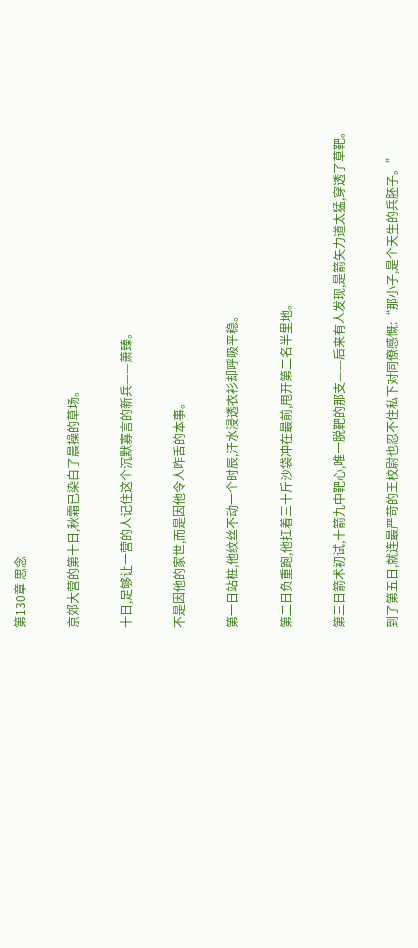第130章 思念

京郊大营的第十日,秋霜已染白了晨操的草场。

十日,足够让一营的人记住这个沉默寡言的新兵——萧臻。

不是因他的家世,而是因他令人咋舌的本事。

第一日站桩,他纹丝不动一个时辰,汗水浸透衣衫却呼吸平稳。

第二日负重跑,他扛着三十斤沙袋冲在最前,甩开第二名半里地。

第三日箭术初试,十箭九中靶心,唯一脱靶的那支——后来有人发现,是箭矢力道太猛,穿透了草靶。

到了第五日,就连最严苛的王校尉也忍不住私下对同僚感慨:“那小子,是个天生的兵胚子。”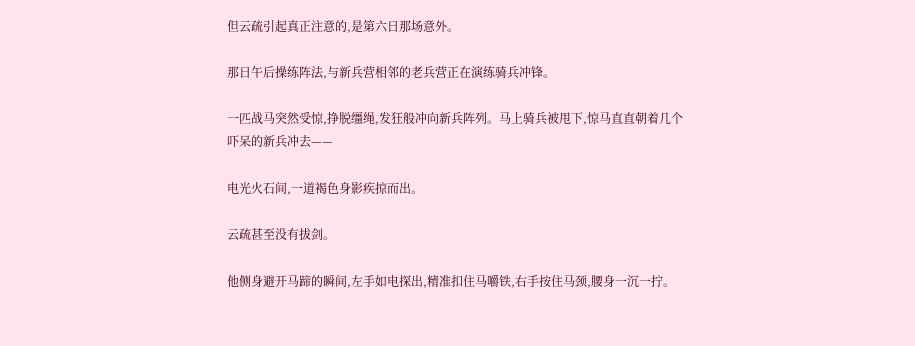但云疏引起真正注意的,是第六日那场意外。

那日午后操练阵法,与新兵营相邻的老兵营正在演练骑兵冲锋。

一匹战马突然受惊,挣脱缰绳,发狂般冲向新兵阵列。马上骑兵被甩下,惊马直直朝着几个吓呆的新兵冲去——

电光火石间,一道褐色身影疾掠而出。

云疏甚至没有拔剑。

他侧身避开马蹄的瞬间,左手如电探出,精准扣住马嚼铁,右手按住马颈,腰身一沉一拧。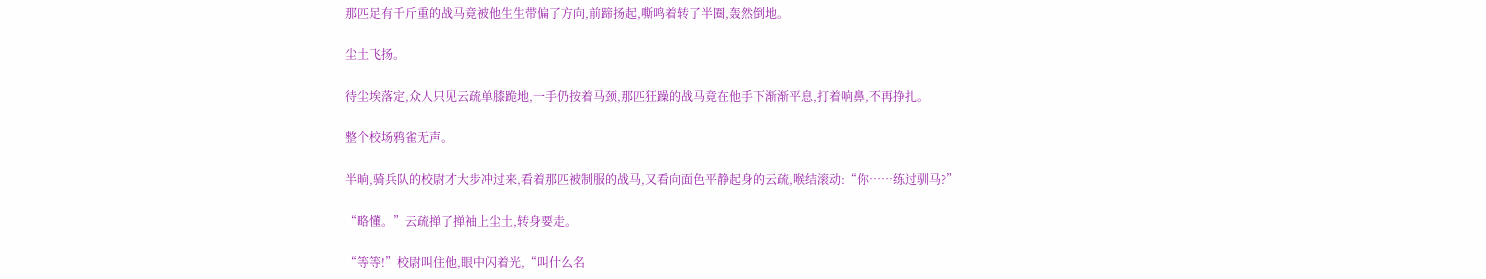那匹足有千斤重的战马竟被他生生带偏了方向,前蹄扬起,嘶鸣着转了半圈,轰然倒地。

尘土飞扬。

待尘埃落定,众人只见云疏单膝跪地,一手仍按着马颈,那匹狂躁的战马竟在他手下渐渐平息,打着响鼻,不再挣扎。

整个校场鸦雀无声。

半晌,骑兵队的校尉才大步冲过来,看着那匹被制服的战马,又看向面色平静起身的云疏,喉结滚动:“你……练过驯马?”

“略懂。”云疏掸了掸袖上尘土,转身要走。

“等等!”校尉叫住他,眼中闪着光,“叫什么名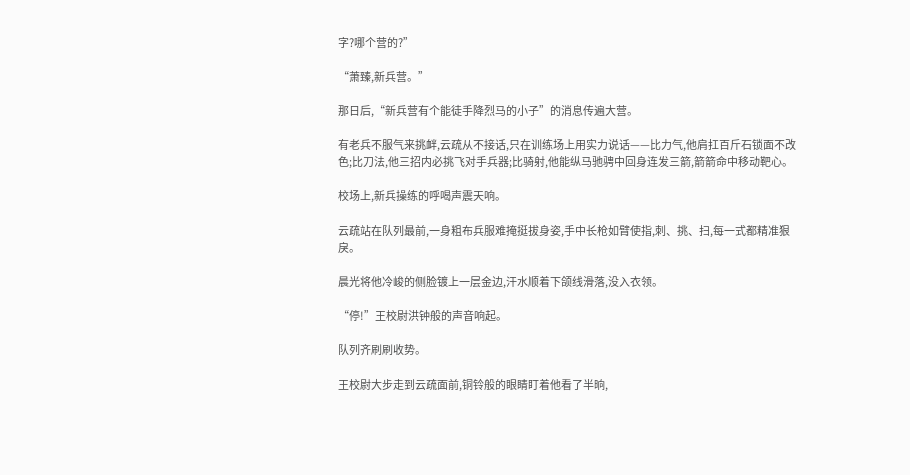字?哪个营的?”

“萧臻,新兵营。”

那日后,“新兵营有个能徒手降烈马的小子”的消息传遍大营。

有老兵不服气来挑衅,云疏从不接话,只在训练场上用实力说话——比力气,他肩扛百斤石锁面不改色;比刀法,他三招内必挑飞对手兵器;比骑射,他能纵马驰骋中回身连发三箭,箭箭命中移动靶心。

校场上,新兵操练的呼喝声震天响。

云疏站在队列最前,一身粗布兵服难掩挺拔身姿,手中长枪如臂使指,刺、挑、扫,每一式都精准狠戾。

晨光将他冷峻的侧脸镀上一层金边,汗水顺着下颌线滑落,没入衣领。

“停!”王校尉洪钟般的声音响起。

队列齐刷刷收势。

王校尉大步走到云疏面前,铜铃般的眼睛盯着他看了半晌,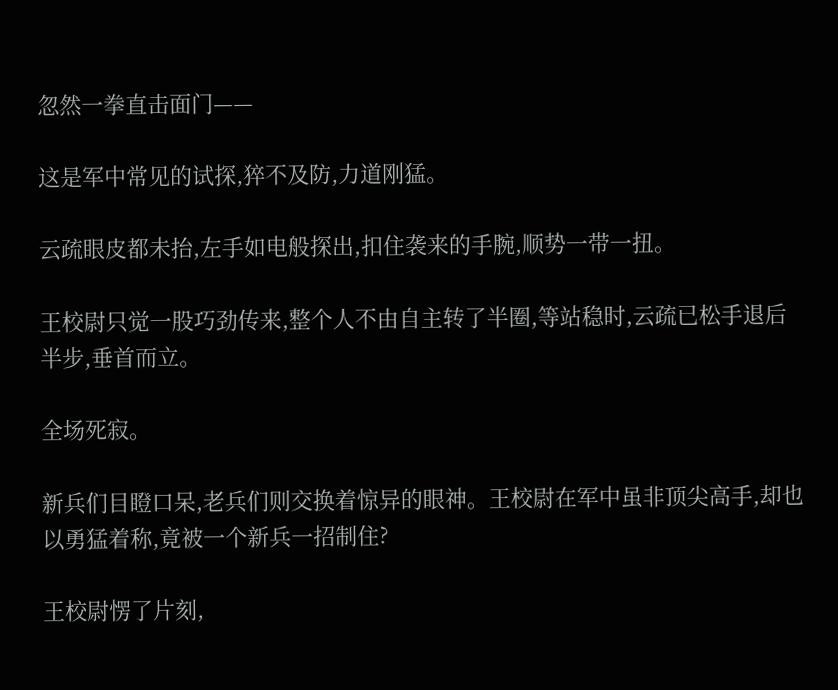忽然一拳直击面门——

这是军中常见的试探,猝不及防,力道刚猛。

云疏眼皮都未抬,左手如电般探出,扣住袭来的手腕,顺势一带一扭。

王校尉只觉一股巧劲传来,整个人不由自主转了半圈,等站稳时,云疏已松手退后半步,垂首而立。

全场死寂。

新兵们目瞪口呆,老兵们则交换着惊异的眼神。王校尉在军中虽非顶尖高手,却也以勇猛着称,竟被一个新兵一招制住?

王校尉愣了片刻,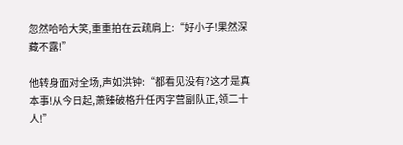忽然哈哈大笑,重重拍在云疏肩上:“好小子!果然深藏不露!”

他转身面对全场,声如洪钟:“都看见没有?这才是真本事!从今日起,萧臻破格升任丙字营副队正,领二十人!”